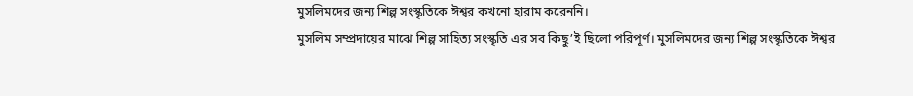মুসলিমদের জন্য শিল্প সংস্কৃতিকে ঈশ্বর কখনো হারাম করেননি।
মুসলিম সম্প্রদায়ের মাঝে শিল্প সাহিত্য সংস্কৃতি এর সব কিছু’ই ছিলো পরিপূর্ণ। মুসলিমদের জন্য শিল্প সংস্কৃতিকে ঈশ্বর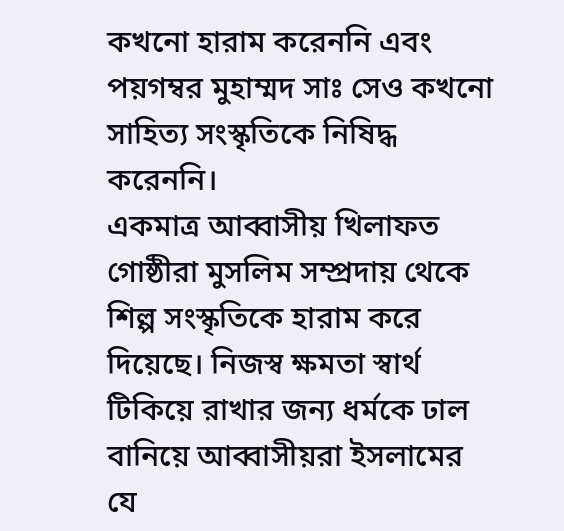কখনো হারাম করেননি এবং পয়গম্বর মুহাম্মদ সাঃ সেও কখনো সাহিত্য সংস্কৃতিকে নিষিদ্ধ করেননি।
একমাত্র আব্বাসীয় খিলাফত গোষ্ঠীরা মুসলিম সম্প্রদায় থেকে শিল্প সংস্কৃতিকে হারাম করে দিয়েছে। নিজস্ব ক্ষমতা স্বার্থ টিকিয়ে রাখার জন্য ধর্মকে ঢাল বানিয়ে আব্বাসীয়রা ইসলামের যে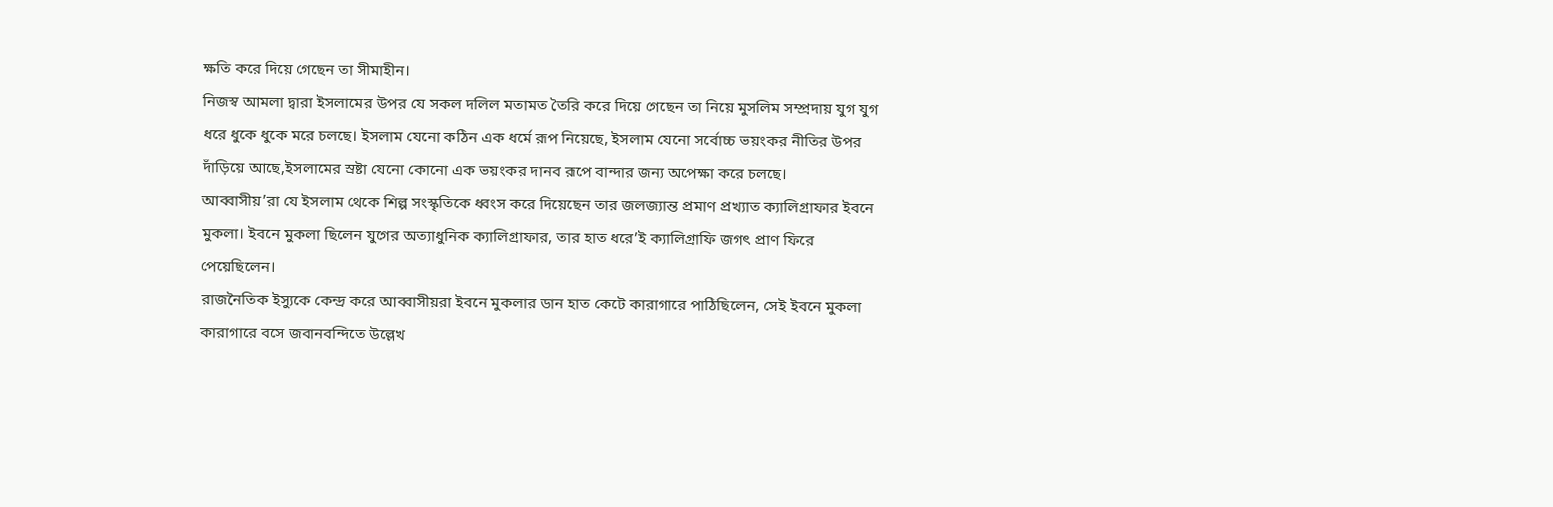ক্ষতি করে দিয়ে গেছেন তা সীমাহীন।
নিজস্ব আমলা দ্বারা ইসলামের উপর যে সকল দলিল মতামত তৈরি করে দিয়ে গেছেন তা নিয়ে মুসলিম সম্প্রদায় যুগ যুগ ধরে ধুকে ধুকে মরে চলছে। ইসলাম যেনো কঠিন এক ধর্মে রূপ নিয়েছে, ইসলাম যেনো সর্বোচ্চ ভয়ংকর নীতির উপর দাঁড়িয়ে আছে,ইসলামের স্রষ্টা যেনো কোনো এক ভয়ংকর দানব রূপে বান্দার জন্য অপেক্ষা করে চলছে।
আব্বাসীয়’রা যে ইসলাম থেকে শিল্প সংস্কৃতিকে ধ্বংস করে দিয়েছেন তার জলজ্যান্ত প্রমাণ প্রখ্যাত ক্যালিগ্রাফার ইবনে মুকলা। ইবনে মুকলা ছিলেন যুগের অত্যাধুনিক ক্যালিগ্রাফার, তার হাত ধরে’ই ক্যালিগ্রাফি জগৎ প্রাণ ফিরে পেয়েছিলেন।
রাজনৈতিক ইস্যুকে কেন্দ্র করে আব্বাসীয়রা ইবনে মুকলার ডান হাত কেটে কারাগারে পাঠিছিলেন, সেই ইবনে মুকলা কারাগারে বসে জবানবন্দিতে উল্লেখ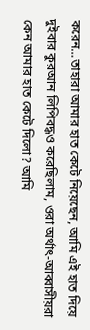করেন…তাহারা আমার হাত কেটে নিয়েছেন, আমি এই হাত দিয়ে দুইবার কুরআন লিপিবদ্ধও করেছিলাম, ওরা অর্থাৎ-আব্বাসীয়রা কেন আমার হাত কেটে দিলো? আমি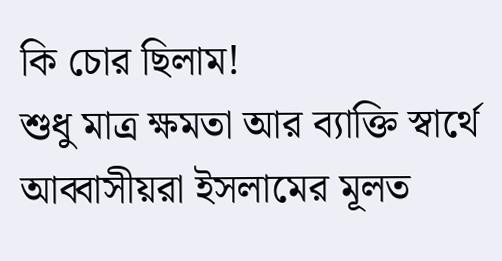কি চোর ছিলাম!
শুধু মাত্র ক্ষমতা আর ব্যাক্তি স্বার্থে আব্বাসীয়রা ইসলামের মূলত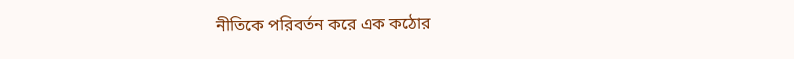নীতিকে পরিবর্তন করে এক কঠোর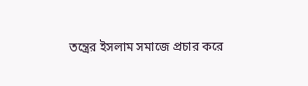তন্ত্রের ইসলাম সমাজে প্রচার করে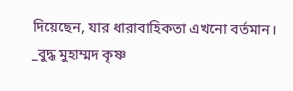দিয়েছেন, যার ধারাবাহিকতা এখনো বর্তমান।
_বুদ্ধ মুহাম্মদ কৃষ্ণ